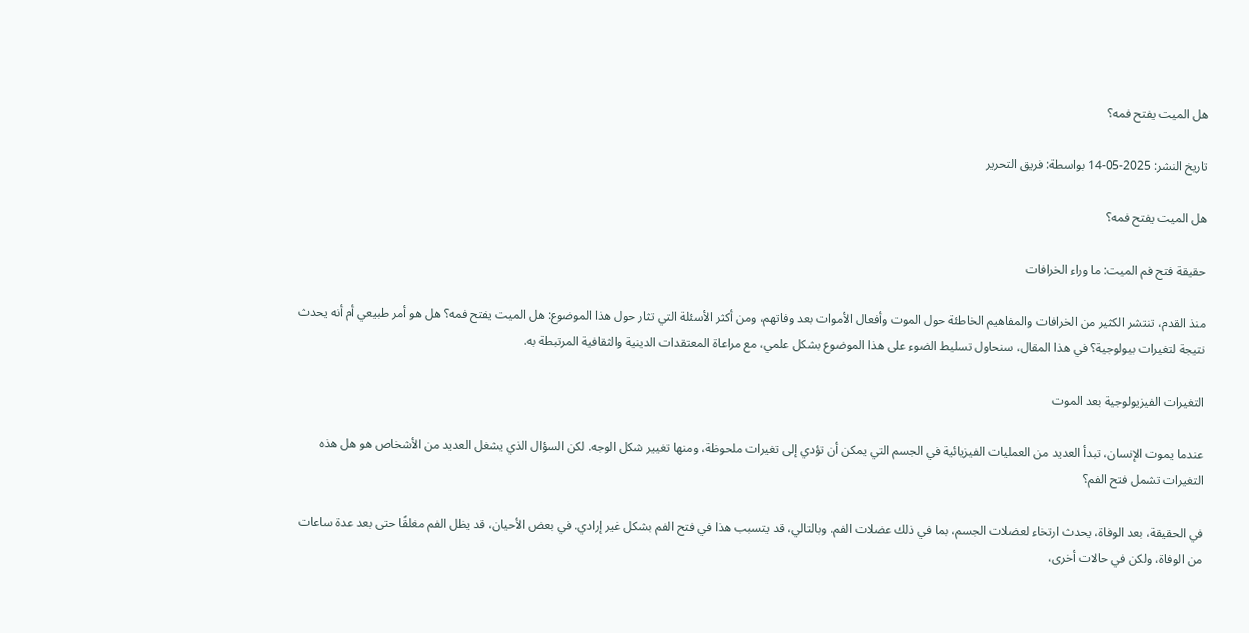هل الميت يفتح فمه؟

تاريخ النشر: 2025-05-14 بواسطة: فريق التحرير

هل الميت يفتح فمه؟

حقيقة فتح فم الميت: ما وراء الخرافات

منذ القدم، تنتشر الكثير من الخرافات والمفاهيم الخاطئة حول الموت وأفعال الأموات بعد وفاتهم، ومن أكثر الأسئلة التي تثار حول هذا الموضوع: هل الميت يفتح فمه؟ هل هو أمر طبيعي أم أنه يحدث نتيجة لتغيرات بيولوجية؟ في هذا المقال، سنحاول تسليط الضوء على هذا الموضوع بشكل علمي، مع مراعاة المعتقدات الدينية والثقافية المرتبطة به.

التغيرات الفيزيولوجية بعد الموت

عندما يموت الإنسان، تبدأ العديد من العمليات الفيزيائية في الجسم التي يمكن أن تؤدي إلى تغيرات ملحوظة، ومنها تغيير شكل الوجه. لكن السؤال الذي يشغل العديد من الأشخاص هو هل هذه التغيرات تشمل فتح الفم؟

في الحقيقة، بعد الوفاة، يحدث ارتخاء لعضلات الجسم، بما في ذلك عضلات الفم. وبالتالي، قد يتسبب هذا في فتح الفم بشكل غير إرادي. في بعض الأحيان، قد يظل الفم مغلقًا حتى بعد عدة ساعات من الوفاة، ولكن في حالات أخرى،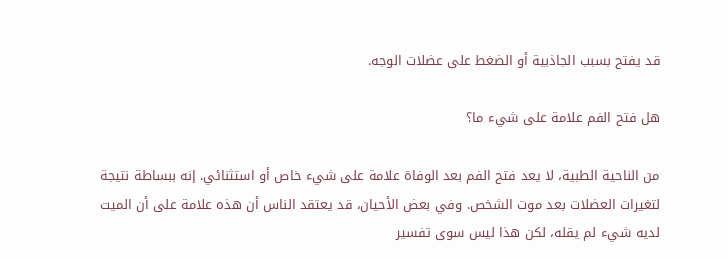قد يفتح بسبب الجاذبية أو الضغط على عضلات الوجه.

هل فتح الفم علامة على شيء ما؟

من الناحية الطبية، لا يعد فتح الفم بعد الوفاة علامة على شيء خاص أو استثنائي. إنه ببساطة نتيجة لتغيرات العضلات بعد موت الشخص. وفي بعض الأحيان، قد يعتقد الناس أن هذه علامة على أن الميت لديه شيء لم يقله، لكن هذا ليس سوى تفسير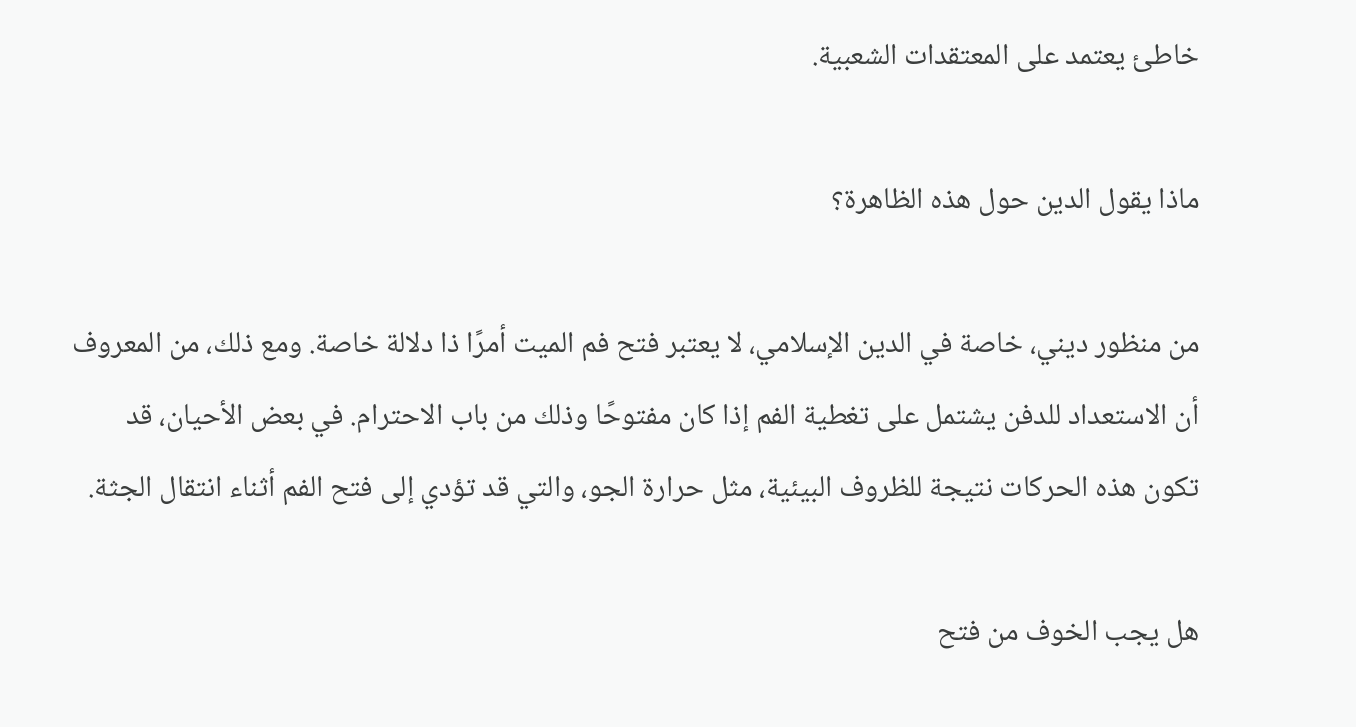خاطئ يعتمد على المعتقدات الشعبية.

ماذا يقول الدين حول هذه الظاهرة؟

من منظور ديني، خاصة في الدين الإسلامي، لا يعتبر فتح فم الميت أمرًا ذا دلالة خاصة. ومع ذلك، من المعروف أن الاستعداد للدفن يشتمل على تغطية الفم إذا كان مفتوحًا وذلك من باب الاحترام. في بعض الأحيان، قد تكون هذه الحركات نتيجة للظروف البيئية، مثل حرارة الجو، والتي قد تؤدي إلى فتح الفم أثناء انتقال الجثة.

هل يجب الخوف من فتح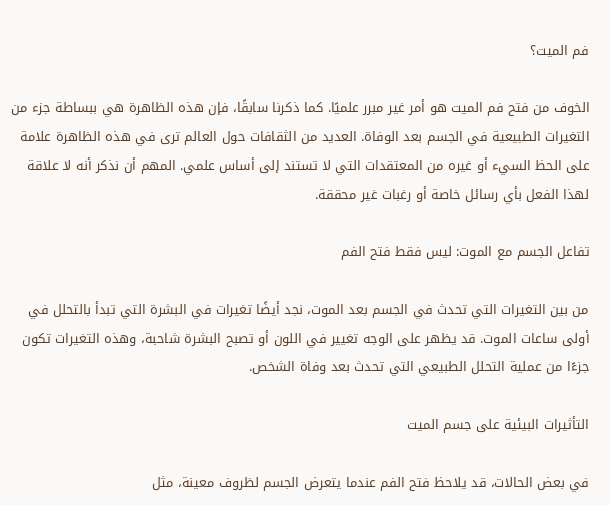فم الميت؟

الخوف من فتح فم الميت هو أمر غير مبرر علميًا. كما ذكرنا سابقًا، فإن هذه الظاهرة هي ببساطة جزء من التغيرات الطبيعية في الجسم بعد الوفاة. العديد من الثقافات حول العالم ترى في هذه الظاهرة علامة على الحظ السيء أو غيره من المعتقدات التي لا تستند إلى أساس علمي. المهم أن نذكر أنه لا علاقة لهذا الفعل بأي رسائل خاصة أو رغبات غير محققة.

تفاعل الجسم مع الموت: ليس فقط فتح الفم

من بين التغيرات التي تحدث في الجسم بعد الموت، نجد أيضًا تغيرات في البشرة التي تبدأ بالتحلل في أولى ساعات الموت. قد يظهر على الوجه تغيير في اللون أو تصبح البشرة شاحبة، وهذه التغيرات تكون جزءًا من عملية التحلل الطبيعي التي تحدث بعد وفاة الشخص.

التأثيرات البيئية على جسم الميت

في بعض الحالات، قد يلاحظ فتح الفم عندما يتعرض الجسم لظروف معينة، مثل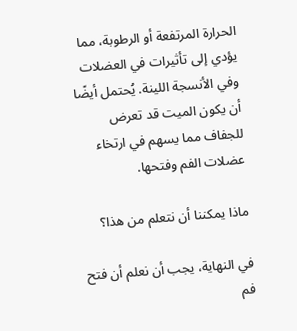الحرارة المرتفعة أو الرطوبة، مما يؤدي إلى تأثيرات في العضلات وفي الأنسجة اللينة. يُحتمل أيضًا أن يكون الميت قد تعرض للجفاف مما يسهم في ارتخاء عضلات الفم وفتحها.

ماذا يمكننا أن نتعلم من هذا؟

في النهاية، يجب أن نعلم أن فتح فم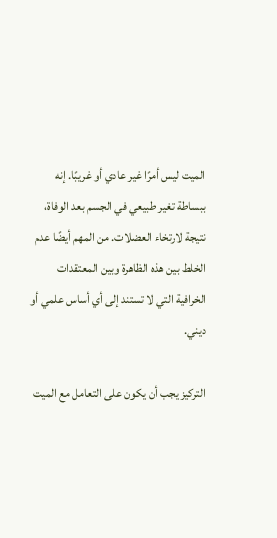الميت ليس أمرًا غير عادي أو غريبًا. إنه ببساطة تغير طبيعي في الجسم بعد الوفاة، نتيجة لارتخاء العضلات. من المهم أيضًا عدم الخلط بين هذه الظاهرة وبين المعتقدات الخرافية التي لا تستند إلى أي أساس علمي أو ديني.

التركيز يجب أن يكون على التعامل مع الميت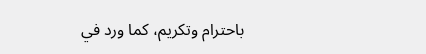باحترام وتكريم، كما ورد في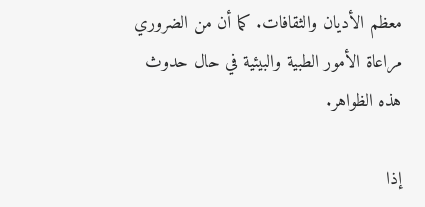معظم الأديان والثقافات. كما أن من الضروري مراعاة الأمور الطبية والبيئية في حال حدوث هذه الظواهر.

إذا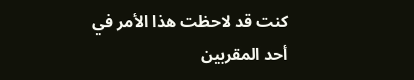كنت قد لاحظت هذا الأمر في أحد المقربين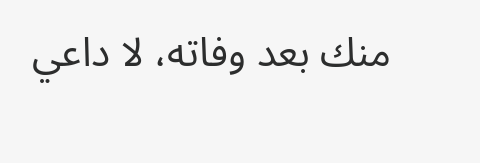منك بعد وفاته، لا داعي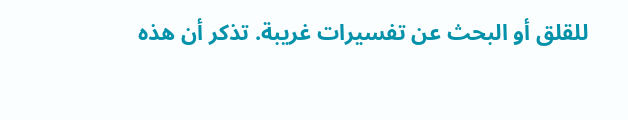للقلق أو البحث عن تفسيرات غريبة. تذكر أن هذه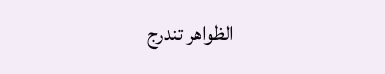الظواهر تندرج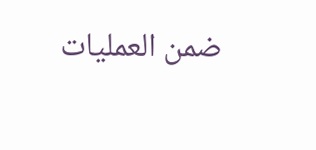ضمن العمليات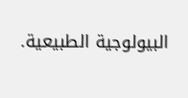البيولوجية الطبيعية.